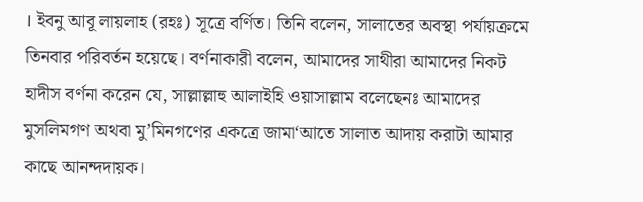। ইবনু আবূ লায়লাহ (রহঃ) সূত্রে বর্ণিত। তিনি বলেন, সালাতের অবস্থা পর্যায়ক্রমে তিনবার পরিবর্তন হয়েছে। বর্ণনাকারী বলেন, আমাদের সাথীরা আমাদের নিকট হাদীস বর্ণনা করেন যে, সাল্লাল্লাহু আলাইহি ওয়াসাল্লাম বলেছেনঃ আমাদের মুসলিমগণ অথবা মু’মিনগণের একত্রে জামা‘আতে সালাত আদায় করাটা আমার কাছে আনন্দদায়ক।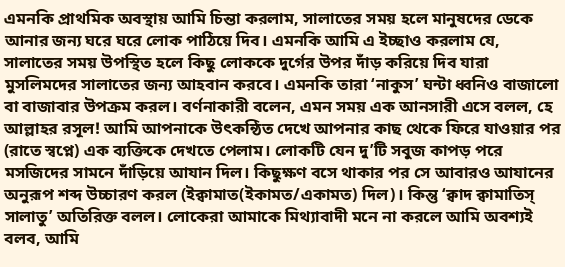এমনকি প্রাথমিক অবস্থায় আমি চিন্তা করলাম, সালাতের সময় হলে মানুষদের ডেকে আনার জন্য ঘরে ঘরে লোক পাঠিয়ে দিব। এমনকি আমি এ ইচ্ছাও করলাম যে, সালাতের সময় উপস্থিত হলে কিছু লোককে দুর্গের উপর দাঁড় করিয়ে দিব যারা মুসলিমদের সালাতের জন্য আহবান করবে। এমনকি তারা ‘নাকুস’ ঘন্টা ধ্বনিও বাজালো বা বাজাবার উপক্রম করল। বর্ণনাকারী বলেন, এমন সময় এক আনসারী এসে বলল, হে আল্লাহর রসূল! আমি আপনাকে উৎকন্ঠিত দেখে আপনার কাছ থেকে ফিরে যাওয়ার পর (রাতে স্বপ্নে) এক ব্যক্তিকে দেখতে পেলাম। লোকটি যেন দু’টি সবুজ কাপড় পরে মসজিদের সামনে দাঁড়িয়ে আযান দিল। কিছুক্ষণ বসে থাকার পর সে আবারও আযানের অনুরূপ শব্দ উচ্চারণ করল (ইক্বামাত(ইকামত/একামত) দিল)। কিন্তু ‘ক্বাদ ক্বামাতিস্ সালাতু’ অতিরিক্ত বলল। লোকেরা আমাকে মিথ্যাবাদী মনে না করলে আমি অবশ্যই বলব, আমি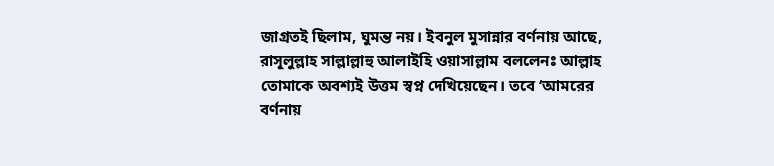জাগ্রতই ছিলাম, ঘুমন্ত নয়। ইবনুল মুসান্নার বর্ণনায় আছে, রাসূলুল্লাহ সাল্লাল্লাহু আলাইহি ওয়াসাল্লাম বললেনঃ আল্লাহ তোমাকে অবশ্যই উত্তম স্বপ্ন দেখিয়েছেন। তবে ‘আমরের বর্ণনায়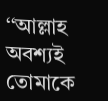‘‘আল্লাহ অবশ্যই তোমাকে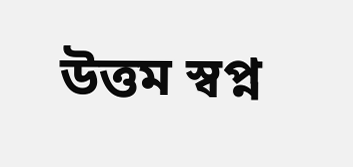উত্তম স্বপ্ন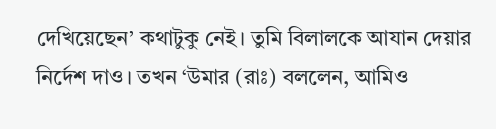দেখিয়েছেন’ কথাটুকু নেই। তুমি বিলালকে আযান দেয়ার নির্দেশ দাও। তখন ‘উমার (রাঃ) বললেন, আমিও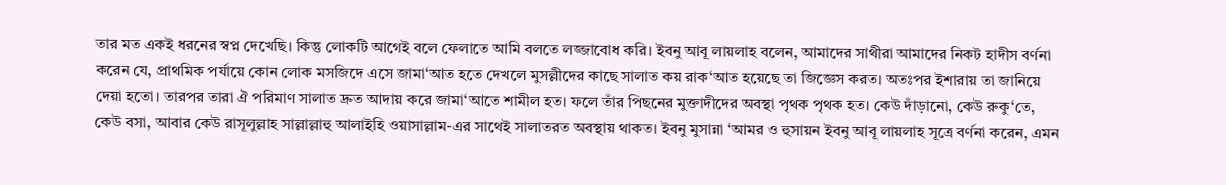তার মত একই ধরনের স্বপ্ন দেখেছি। কিন্তু লোকটি আগেই বলে ফেলাতে আমি বলতে লজ্জাবোধ করি। ইবনু আবূ লায়লাহ বলেন, আমাদের সাথীরা আমাদের নিকট হাদীস বর্ণনা করেন যে, প্রাথমিক পর্যায়ে কোন লোক মসজিদে এসে জামা‘আত হতে দেখলে মুসল্লীদের কাছে সালাত কয় রাক‘আত হয়েছে তা জিজ্ঞেস করত। অতঃপর ইশারায় তা জানিয়ে দেয়া হতো। তারপর তারা ঐ পরিমাণ সালাত দ্রুত আদায় করে জামা‘আতে শামীল হত। ফলে তাঁর পিছনের মুক্তাদীদের অবস্থা পৃথক পৃথক হত। কেউ দাঁড়ানো, কেউ রুকু‘তে, কেউ বসা, আবার কেউ রাসূলুল্লাহ সাল্লাল্লাহু আলাইহি ওয়াসাল্লাম-এর সাথেই সালাতরত অবস্থায় থাকত। ইবনু মুসান্না ‘আমর ও হুসায়ন ইবনু আবূ লায়লাহ সূত্রে বর্ণনা করেন, এমন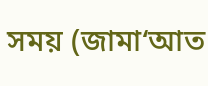সময় (জামা‘আত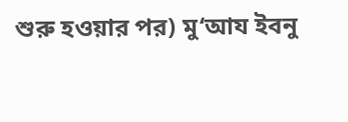শুরু হওয়ার পর) মু‘আয ইবনু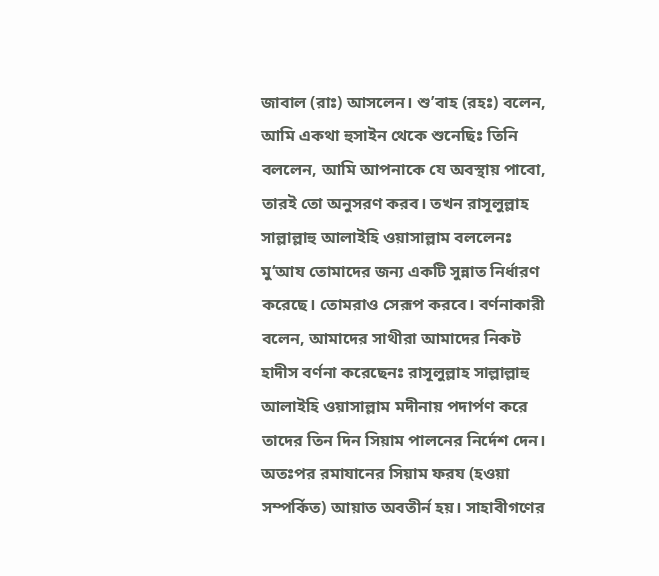জাবাল (রাঃ) আসলেন। শু’বাহ (রহঃ) বলেন, আমি একথা হুসাইন থেকে শুনেছিঃ তিনি বললেন, আমি আপনাকে যে অবস্থায় পাবো, তারই তো অনুসরণ করব। তখন রাসূলুল্লাহ সাল্লাল্লাহু আলাইহি ওয়াসাল্লাম বললেনঃ মু‘আয তোমাদের জন্য একটি সুন্নাত নির্ধারণ করেছে। তোমরাও সেরূপ করবে। বর্ণনাকারী বলেন, আমাদের সাথীরা আমাদের নিকট হাদীস বর্ণনা করেছেনঃ রাসূলুল্লাহ সাল্লাল্লাহু আলাইহি ওয়াসাল্লাম মদীনায় পদার্পণ করে তাদের তিন দিন সিয়াম পালনের নির্দেশ দেন। অতঃপর রমাযানের সিয়াম ফরয (হওয়া সম্পর্কিত) আয়াত অবতীর্ন হয়। সাহাবীগণের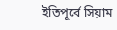ইতিপূর্বে সিয়াম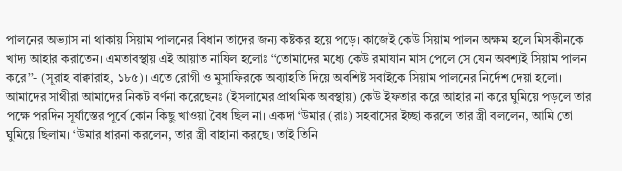পালনের অভ্যাস না থাকায় সিয়াম পালনের বিধান তাদের জন্য কষ্টকর হয়ে পড়ে। কাজেই কেউ সিয়াম পালন অক্ষম হলে মিসকীনকে খাদ্য আহার করাতেন। এমতাবস্থায় এই আয়াত নাযিল হলোঃ ‘‘তোমাদের মধ্যে কেউ রমাযান মাস পেলে সে যেন অবশ্যই সিয়াম পালন করে’’- (সূরাহ বাক্বারাহ, ১৮৫)। এতে রোগী ও মুসাফিরকে অব্যাহতি দিয়ে অবশিষ্ট সবাইকে সিয়াম পালনের নির্দেশ দেয়া হলো। আমাদের সাথীরা আমাদের নিকট বর্ণনা করেছেনঃ (ইসলামের প্রাথমিক অবস্থায়) কেউ ইফতার করে আহার না করে ঘুমিয়ে পড়লে তার পক্ষে পরদিন সূর্যাস্তের পূর্বে কোন কিছু খাওয়া বৈধ ছিল না। একদা ‘উমার (রাঃ) সহবাসের ইচ্ছা করলে তার স্ত্রী বললেন, আমি তো ঘুমিয়ে ছিলাম। ‘উমার ধারনা করলেন, তার স্ত্রী বাহানা করছে। তাই তিনি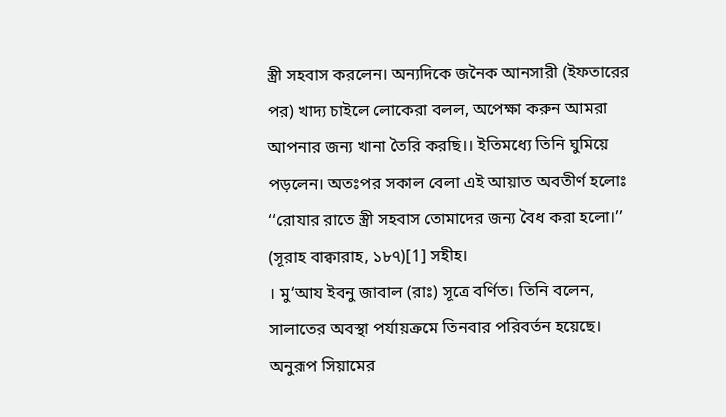স্ত্রী সহবাস করলেন। অন্যদিকে জনৈক আনসারী (ইফতারের পর) খাদ্য চাইলে লোকেরা বলল, অপেক্ষা করুন আমরা আপনার জন্য খানা তৈরি করছি।। ইতিমধ্যে তিনি ঘুমিয়ে পড়লেন। অতঃপর সকাল বেলা এই আয়াত অবতীর্ণ হলোঃ ‘‘রোযার রাতে স্ত্রী সহবাস তোমাদের জন্য বৈধ করা হলো।’’ (সূরাহ বাক্বারাহ, ১৮৭)[1] সহীহ।
। মু‘আয ইবনু জাবাল (রাঃ) সূত্রে বর্ণিত। তিনি বলেন, সালাতের অবস্থা পর্যায়ক্রমে তিনবার পরিবর্তন হয়েছে। অনুরূপ সিয়ামের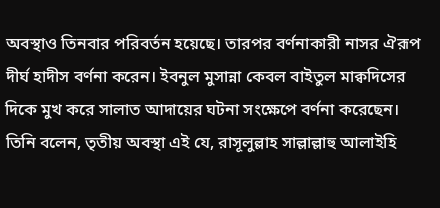অবস্থাও তিনবার পরিবর্তন হয়েছে। তারপর বর্ণনাকারী নাসর ঐরূপ দীর্ঘ হাদীস বর্ণনা করেন। ইবনুল মুসান্না কেবল বাইতুল মাক্বদিসের দিকে মুখ করে সালাত আদায়ের ঘটনা সংক্ষেপে বর্ণনা করেছেন। তিনি বলেন, তৃতীয় অবস্থা এই যে, রাসূলুল্লাহ সাল্লাল্লাহু আলাইহি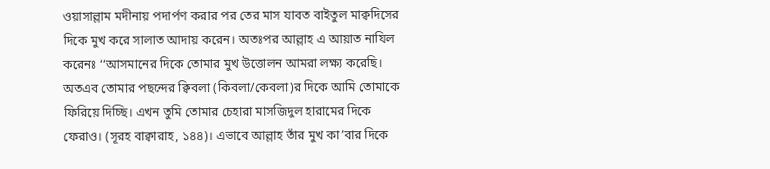ওয়াসাল্লাম মদীনায় পদার্পণ করার পর তের মাস যাবত বাইতুল মাক্বদিসের দিকে মুখ করে সালাত আদায় করেন। অতঃপর আল্লাহ এ আয়াত নাযিল করেনঃ ‘‘আসমানের দিকে তোমার মুখ উত্তোলন আমরা লক্ষ্য করেছি। অতএব তোমার পছন্দের ক্বিবলা (কিবলা/কেবলা)র দিকে আমি তোমাকে ফিরিয়ে দিচ্ছি। এখন তুমি তোমার চেহারা মাসজিদুল হারামের দিকে ফেরাও। (সূরহ বাক্বারাহ, ১৪৪)। এভাবে আল্লাহ তাঁর মুখ কা’বার দিকে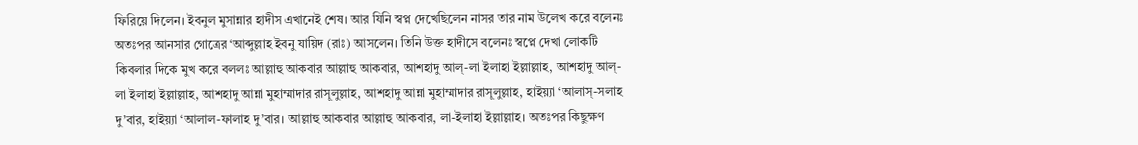ফিরিয়ে দিলেন। ইবনুল মুসান্নার হাদীস এখানেই শেষ। আর যিনি স্বপ্ন দেখেছিলেন নাসর তার নাম উলেখ করে বলেনঃ অতঃপর আনসার গোত্রের ‘আব্দুল্লাহ ইবনু যায়িদ (রাঃ) আসলেন। তিনি উক্ত হাদীসে বলেনঃ স্বপ্নে দেখা লোকটি কিবলার দিকে মুখ করে বললঃ আল্লাহু আকবার আল্লাহু আকবার, আশহাদু আল্-লা ইলাহা ইল্লাল্লাহ, আশহাদু আল্-লা ইলাহা ইল্লাল্লাহ, আশহাদু আন্না মুহাম্মাদার রাসূলুল্লাহ, আশহাদু আন্না মুহাম্মাদার রাসূলুল্লাহ, হাইয়্যা ‘আলাস্-সলাহ দু’বার, হাইয়্যা ‘আলাল-ফালাহ দু’বার। আল্লাহু আকবার আল্লাহু আকবার, লা-ইলাহা ইল্লাল্লাহ। অতঃপর কিছুক্ষণ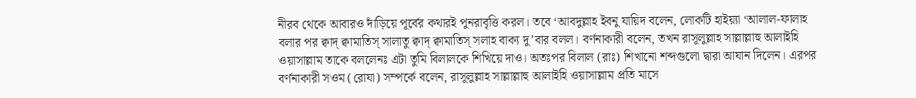নীরব থেকে আবারও দাঁড়িয়ে পূর্বের কথারই পুনরাবৃত্তি করল। তবে ‘আবদুল্লাহ ইবনু যায়িদ বলেন, লোকটি হাইয়্যা ‘আলাল-ফালাহ বলার পর ক্বাদ্ ক্বামাতিস্ সালাতু ক্বাদ্ ক্বামাতিস্ সলাহ বাক্য দু’বার বলল। বর্ণনাকারী বলেন, তখন রাসূলুল্লাহ সাল্লাল্লাহু আলাইহি ওয়াসাল্লাম তাকে বললেনঃ এটা তুমি বিলালকে শিখিয়ে দাও। অতঃপর বিলাল (রাঃ) শিখানো শব্দগুলো দ্বারা আযান দিলেন। এরপর বর্ণনাকারী সওম (রোযা) সম্পর্কে বলেন, রাসূলুল্লাহ সাল্লাল্লাহু আলাইহি ওয়াসাল্লাম প্রতি মাসে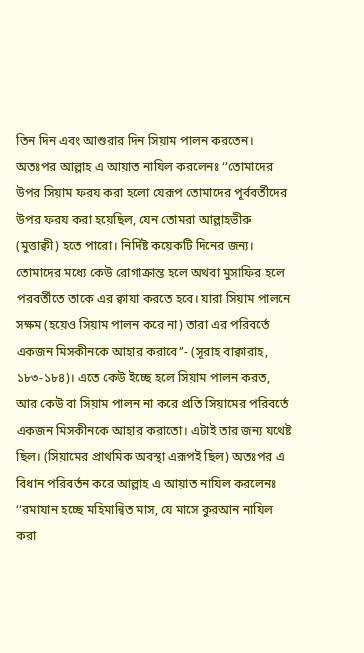তিন দিন এবং আশুরার দিন সিয়াম পালন করতেন। অতঃপর আল্লাহ এ আয়াত নাযিল করলেনঃ ‘‘তোমাদের উপর সিয়াম ফরয করা হলো যেরূপ তোমাদের পূর্ববর্তীদের উপর ফরয করা হয়েছিল, যেন তোমরা আল্লাহভীরু (মুত্তাক্বী) হতে পারো। নির্দিষ্ট কয়েকটি দিনের জন্য। তোমাদের মধ্যে কেউ রোগাক্রান্ত হলে অথবা মুসাফির হলে পরবর্তীতে তাকে এর ক্বাযা করতে হবে। যারা সিয়াম পালনে সক্ষম (হয়েও সিয়াম পালন করে না) তারা এর পরিবর্তে একজন মিসকীনকে আহার করাবে’’- (সূরাহ বাক্বারাহ, ১৮৩-১৮৪)। এতে কেউ ইচ্ছে হলে সিয়াম পালন করত, আর কেউ বা সিয়াম পালন না করে প্রতি সিয়ামের পরিবর্তে একজন মিসকীনকে আহার করাতো। এটাই তার জন্য যথেষ্ট ছিল। (সিয়ামের প্রাথমিক অবস্থা এরূপই ছিল) অতঃপর এ বিধান পরিবর্তন করে আল্লাহ এ আয়াত নাযিল করলেনঃ ‘‘রমাযান হচ্ছে মহিমান্বিত মাস, যে মাসে কুরআন নাযিল করা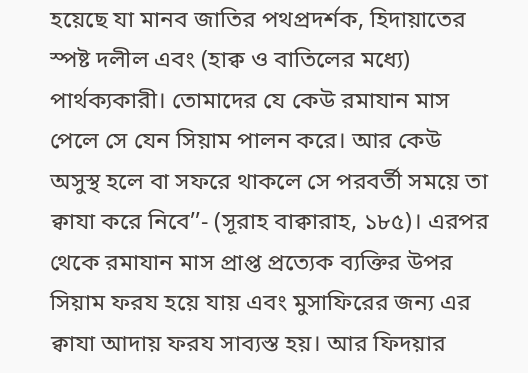হয়েছে যা মানব জাতির পথপ্রদর্শক, হিদায়াতের স্পষ্ট দলীল এবং (হাক্ব ও বাতিলের মধ্যে) পার্থক্যকারী। তোমাদের যে কেউ রমাযান মাস পেলে সে যেন সিয়াম পালন করে। আর কেউ অসুস্থ হলে বা সফরে থাকলে সে পরবর্তী সময়ে তা ক্বাযা করে নিবে’’- (সূরাহ বাক্বারাহ, ১৮৫)। এরপর থেকে রমাযান মাস প্রাপ্ত প্রত্যেক ব্যক্তির উপর সিয়াম ফরয হয়ে যায় এবং মুসাফিরের জন্য এর ক্বাযা আদায় ফরয সাব্যস্ত হয়। আর ফিদয়ার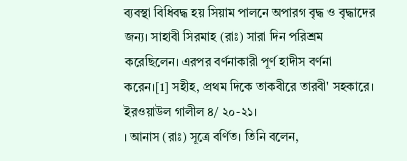ব্যবস্থা বিধিবদ্ধ হয় সিয়াম পালনে অপারগ বৃদ্ধ ও বৃদ্ধাদের জন্য। সাহাবী সিরমাহ (রাঃ) সারা দিন পরিশ্রম করেছিলেন। এরপর বর্ণনাকারী পূর্ণ হাদীস বর্ণনা করেন।[1] সহীহ, প্রথম দিকে তাকবীরে তারবী' সহকারে। ইরওয়াউল গালীল ৪/ ২০-২১।
। আনাস (রাঃ) সূত্রে বর্ণিত। তিনি বলেন,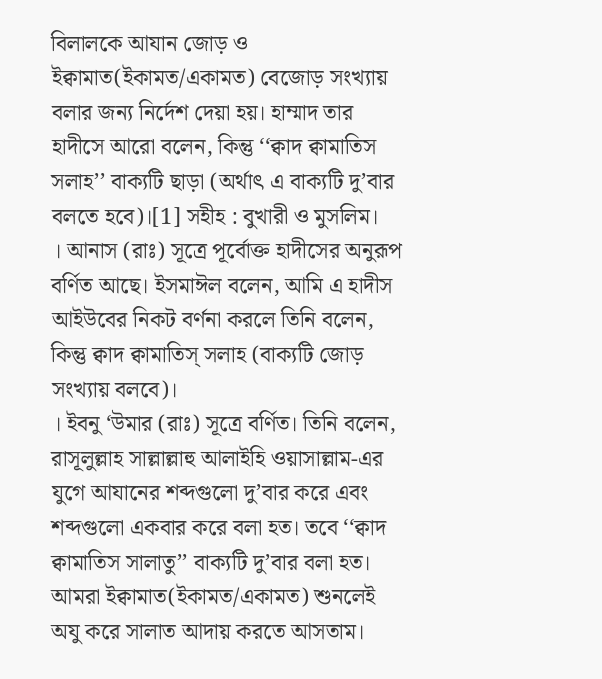বিলালকে আযান জোড় ও ইক্বামাত(ইকামত/একামত) বেজোড় সংখ্যায় বলার জন্য নির্দেশ দেয়া হয়। হাম্মাদ তার হাদীসে আরো বলেন, কিন্তু ‘‘ক্বাদ ক্বামাতিস সলাহ’’ বাক্যটি ছাড়া (অর্থাৎ এ বাক্যটি দু’বার বলতে হবে)।[1] সহীহ : বুখারী ও মুসলিম।
। আনাস (রাঃ) সূত্রে পূর্বোক্ত হাদীসের অনুরূপ বর্ণিত আছে। ইসমাঈল বলেন, আমি এ হাদীস আইউবের নিকট বর্ণনা করলে তিনি বলেন, কিন্তু ক্বাদ ক্বামাতিস্ সলাহ (বাক্যটি জোড় সংখ্যায় বলবে)।
। ইবনু ‘উমার (রাঃ) সূত্রে বর্ণিত। তিনি বলেন, রাসূলুল্লাহ সাল্লাল্লাহু আলাইহি ওয়াসাল্লাম-এর যুগে আযানের শব্দগুলো দু’বার করে এবং শব্দগুলো একবার করে বলা হত। তবে ‘‘ক্বাদ ক্বামাতিস সালাতু’’ বাক্যটি দু’বার বলা হত। আমরা ইক্বামাত(ইকামত/একামত) শুনলেই অযু করে সালাত আদায় করতে আসতাম।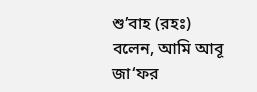শু’বাহ (রহঃ) বলেন, আমি আবূ জা‘ফর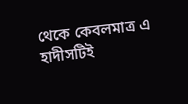থেকে কেবলমাত্র এ হাদীসটিই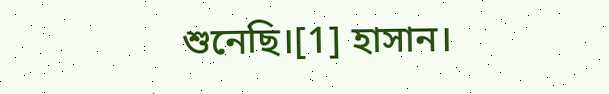শুনেছি।[1] হাসান।